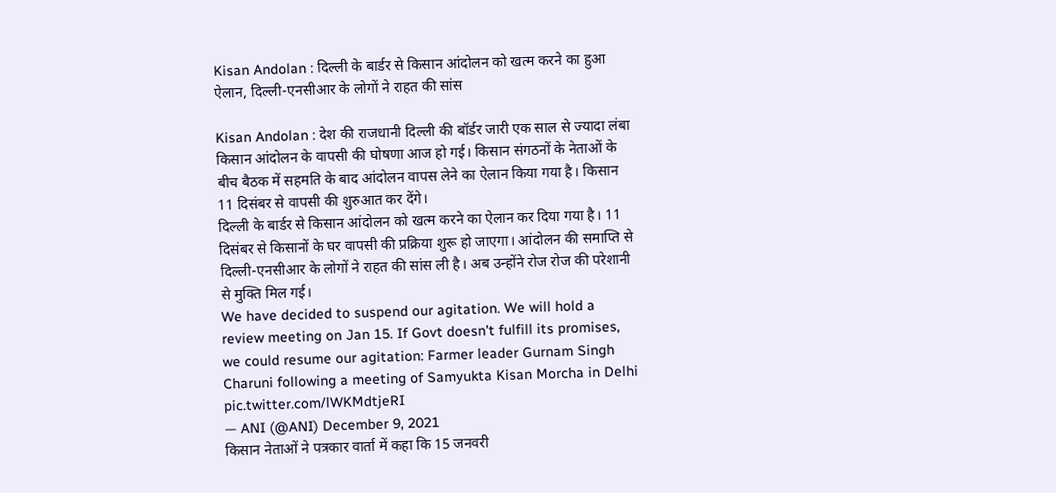Kisan Andolan : दिल्ली के बार्डर से किसान आंदोलन को खत्म करने का हुआ ऐलान, दिल्ली-एनसीआर के लोगों ने राहत की सांस

Kisan Andolan : देश की राजधानी दिल्ली की बॉर्डर जारी एक साल से ज्यादा लंबा किसान आंदोलन के वापसी की घोषणा आज हो गई। किसान संगठनों के नेताओं के बीच बैठक में सहमति के बाद आंदोलन वापस लेने का ऐलान किया गया है। किसान 11 दिसंबर से वापसी की शुरुआत कर देंगे।
दिल्ली के बार्डर से किसान आंदोलन को खत्म करने का ऐलान कर दिया गया है। 11 दिसंबर से किसानों के घर वापसी की प्रक्रिया शुरू हो जाएगा। आंदोलन की समाप्ति से दिल्ली-एनसीआर के लोगों ने राहत की सांस ली है। अब उन्होंने रोज रोज की परेशानी से मुक्ति मिल गई।
We have decided to suspend our agitation. We will hold a review meeting on Jan 15. If Govt doesn't fulfill its promises, we could resume our agitation: Farmer leader Gurnam Singh Charuni following a meeting of Samyukta Kisan Morcha in Delhi pic.twitter.com/lWKMdtjeRI
— ANI (@ANI) December 9, 2021
किसान नेताओं ने पत्रकार वार्ता में कहा कि 15 जनवरी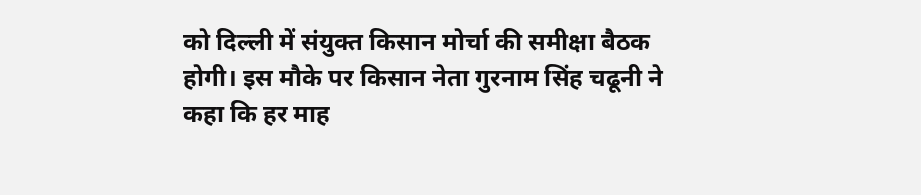को दिल्ली में संयुक्त किसान मोर्चा की समीक्षा बैठक होगी। इस मौके पर किसान नेता गुरनाम सिंह चढूनी ने कहा कि हर माह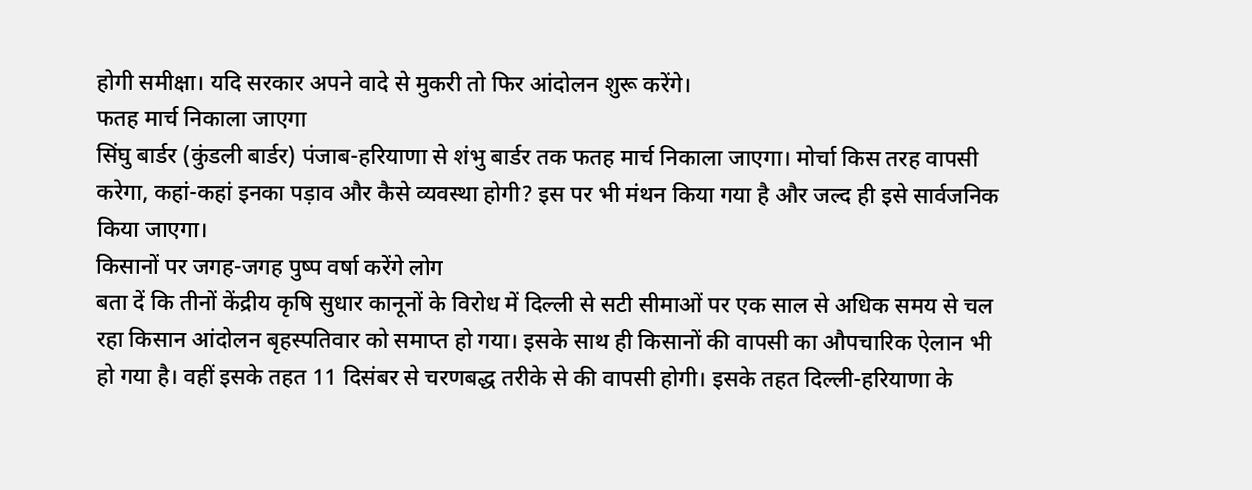होगी समीक्षा। यदि सरकार अपने वादे से मुकरी तो फिर आंदोलन शुरू करेंगे।
फतह मार्च निकाला जाएगा
सिंघु बार्डर (कुंडली बार्डर) पंजाब-हरियाणा से शंभु बार्डर तक फतह मार्च निकाला जाएगा। मोर्चा किस तरह वापसी करेगा, कहां-कहां इनका पड़ाव और कैसे व्यवस्था होगी? इस पर भी मंथन किया गया है और जल्द ही इसे सार्वजनिक किया जाएगा।
किसानों पर जगह-जगह पुष्प वर्षा करेंगे लोग
बता दें कि तीनों केंद्रीय कृषि सुधार कानूनों के विरोध में दिल्ली से सटी सीमाओं पर एक साल से अधिक समय से चल रहा किसान आंदोलन बृहस्पतिवार को समाप्त हो गया। इसके साथ ही किसानों की वापसी का औपचारिक ऐलान भी हो गया है। वहीं इसके तहत 11 दिसंबर से चरणबद्ध तरीके से की वापसी होगी। इसके तहत दिल्ली-हरियाणा के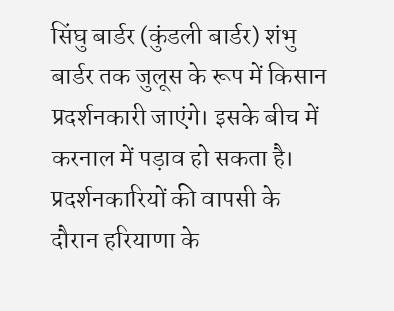सिंघु बार्डर (कुंडली बार्डर) शंभु बार्डर तक जुलूस के रूप में किसान प्रदर्शनकारी जाएंगे। इसके बीच में करनाल में पड़ाव हो सकता है। प्रदर्शनकारियों की वापसी के दौरान हरियाणा के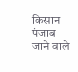किसान पंजाब जाने वाले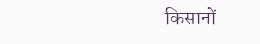किसानों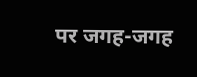पर जगह-जगह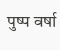पुष्प वर्षा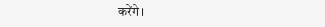करेंगे।